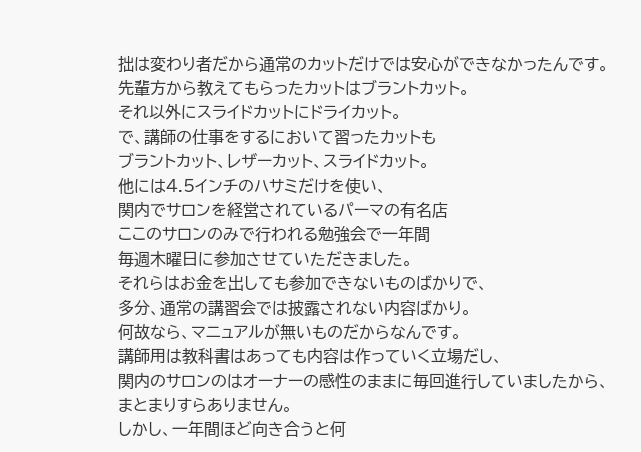拙は変わり者だから通常のカットだけでは安心ができなかったんです。
先輩方から教えてもらったカットはブラントカット。
それ以外にスライドカットにドライカット。
で、講師の仕事をするにおいて習ったカットも
ブラントカット、レザーカット、スライドカット。
他には4.5インチのハサミだけを使い、
関内でサロンを経営されているパーマの有名店
ここのサロンのみで行われる勉強会で一年間
毎週木曜日に参加させていただきました。
それらはお金を出しても参加できないものばかりで、
多分、通常の講習会では披露されない内容ばかり。
何故なら、マニュアルが無いものだからなんです。
講師用は教科書はあっても内容は作っていく立場だし、
関内のサロンのはオーナーの感性のままに毎回進行していましたから、
まとまりすらありません。
しかし、一年間ほど向き合うと何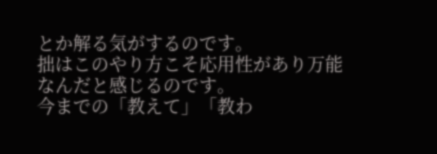とか解る気がするのです。
拙はこのやり方こそ応用性があり万能なんだと感じるのです。
今までの「教えて」「教わ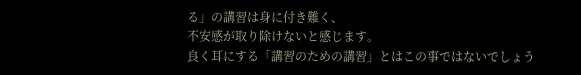る」の講習は身に付き難く、
不安感が取り除けないと感じます。
良く耳にする「講習のための講習」とはこの事ではないでしょう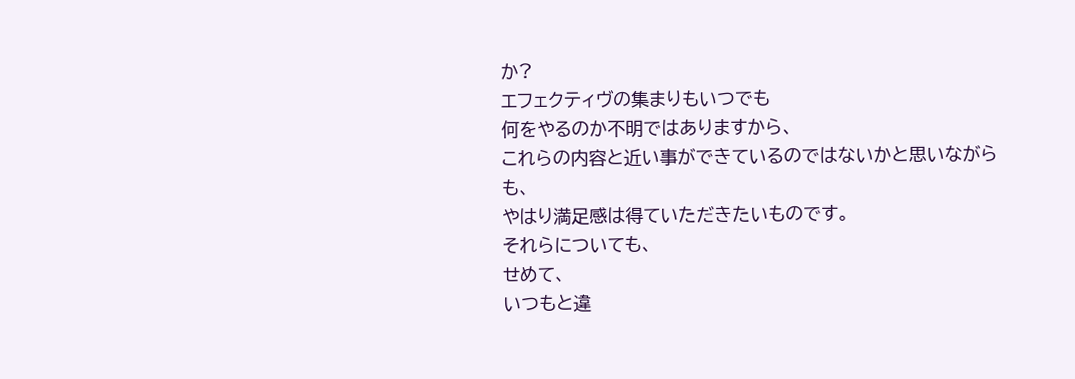か?
エフェクティヴの集まりもいつでも
何をやるのか不明ではありますから、
これらの内容と近い事ができているのではないかと思いながらも、
やはり満足感は得ていただきたいものです。
それらについても、
せめて、
いつもと違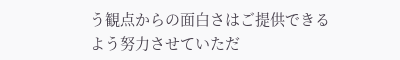う観点からの面白さはご提供できるよう努力させていただ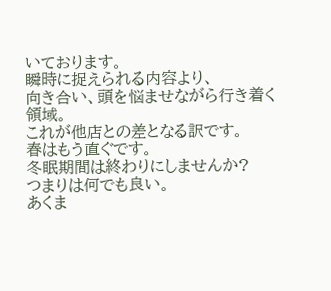いております。
瞬時に捉えられる内容より、
向き合い、頭を悩ませながら行き着く領域。
これが他店との差となる訳です。
春はもう直ぐです。
冬眠期間は終わりにしませんか?
つまりは何でも良い。
あくま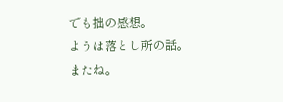でも拙の感想。
ようは落とし所の話。
またね。